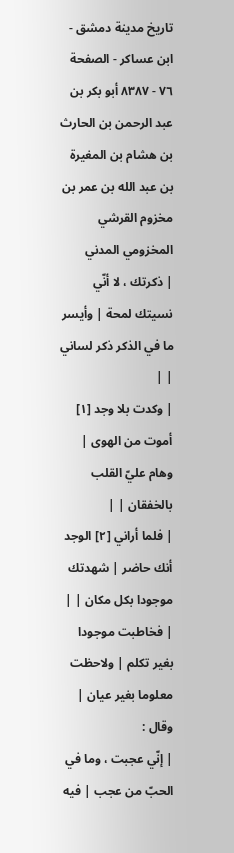تاريخ مدينة دمشق - ابن عساكر - الصفحة ٧٦ - ٨٣٨٧ أبو بكر بن عبد الرحمن بن الحارث بن هشام بن المغيرة بن عبد الله بن عمر بن مخزوم القرشي المخزومي المدني
| ذكرتك ، لا أنّي نسيتك لمحة | وأيسر ما في الذكر ذكر لساني | |
| وكدت بلا وجد [١] أموت من الهوى | وهام عليّ القلب بالخفقان | |
| فلما أراني [٢] الوجد أنك حاضر | شهدتك موجودا بكل مكان | |
| فخاطبت موجودا بغير تكلم | ولاحظت معلوما بغير عيان |
وقال :
| إنّي عجبت ، وما في الحبّ من عجب | فيه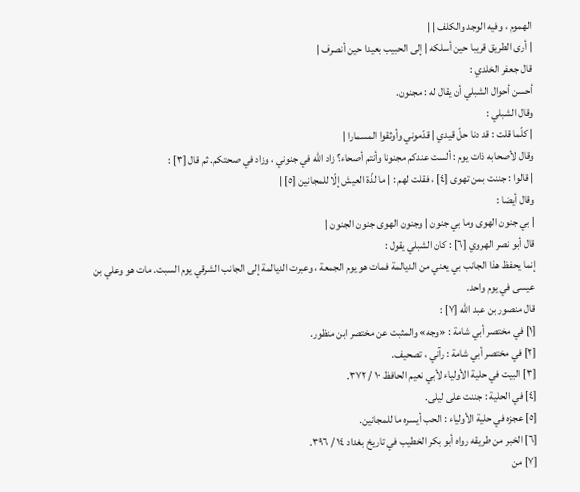الهموم ، وفيه الوجد والكلف | |
| أرى الطريق قريبا حين أسلكه | إلى الحبيب بعيدا حين أنصرف |
قال جعفر الخلدي :
أحسن أحوال الشبلي أن يقال له : مجنون.
وقال الشبلي :
| كلّما قلت : قد دنا حلّ قيدي | قدّموني وأوثقوا المسمارا |
وقال لأصحابه ذات يوم : ألست عندكم مجنونا وأنتم أصحاء؟ زاد الله في جنوني ، وزاد في صحتكم. ثم قال [٣] :
| قالوا : جننت بمن تهوى [٤] ، فقلت لهم : | ما لذّة العيش إلّا للمجانين [٥] |
وقال أيضا :
| بي جنون الهوى وما بي جنون | وجنون الهوى جنون الجنون |
قال أبو نصر الهروي [٦] : كان الشبلي يقول :
إنما يحفظ هذا الجانب بي يعني من الديالمة فمات هو يوم الجمعة ، وعبرت الديالمة إلى الجانب الشرقي يوم السبت. مات هو وعلي بن عيسى في يوم واحد.
قال منصور بن عبد الله [٧] :
[١] في مختصر أبي شامة : «وجه» والمثبت عن مختصر ابن منظور.
[٢] في مختصر أبي شامة : رآني ، تصحيف.
[٣] البيت في حلية الأولياء لأبي نعيم الحافظ ١٠ / ٣٧٢.
[٤] في الحلية : جننت على ليلى.
[٥] عجزه في حلية الأولياء : الحب أيسره ما للمجانين.
[٦] الخبر من طريقه رواه أبو بكر الخطيب في تاريخ بغداد ١٤ / ٣٩٦.
[٧] من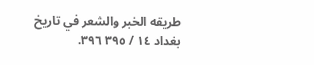طريقه الخبر والشعر في تاريخ بغداد ١٤ / ٣٩٥ ٣٩٦.